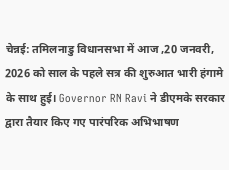चेन्नई: तमिलनाडु विधानसभा में आज ,20 जनवरी, 2026 को साल के पहले सत्र की शुरुआत भारी हंगामे के साथ हुई। Governor RN Ravi ने डीएमके सरकार द्वारा तैयार किए गए पारंपरिक अभिभाषण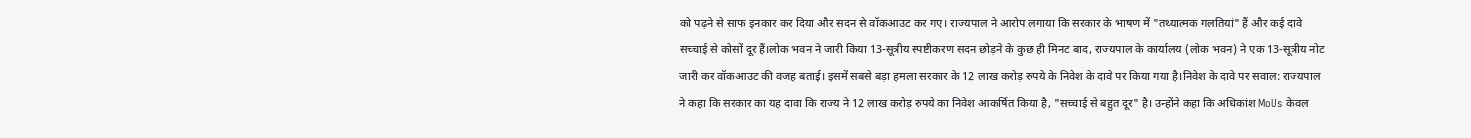को पढ़ने से साफ इनकार कर दिया और सदन से वॉकआउट कर गए। राज्यपाल ने आरोप लगाया कि सरकार के भाषण में "तथ्यात्मक गलतियां" हैं और कई दावे सच्चाई से कोसों दूर हैं।लोक भवन ने जारी किया 13-सूत्रीय स्पष्टीकरण सदन छोड़ने के कुछ ही मिनट बाद, राज्यपाल के कार्यालय (लोक भवन) ने एक 13-सूत्रीय नोट जारी कर वॉकआउट की वजह बताई। इसमें सबसे बड़ा हमला सरकार के 12 लाख करोड़ रुपये के निवेश के दावे पर किया गया है।निवेश के दावे पर सवाल: राज्यपाल ने कहा कि सरकार का यह दावा कि राज्य ने 12 लाख करोड़ रुपये का निवेश आकर्षित किया है, "सच्चाई से बहुत दूर" है। उन्होंने कहा कि अधिकांश MoUs केवल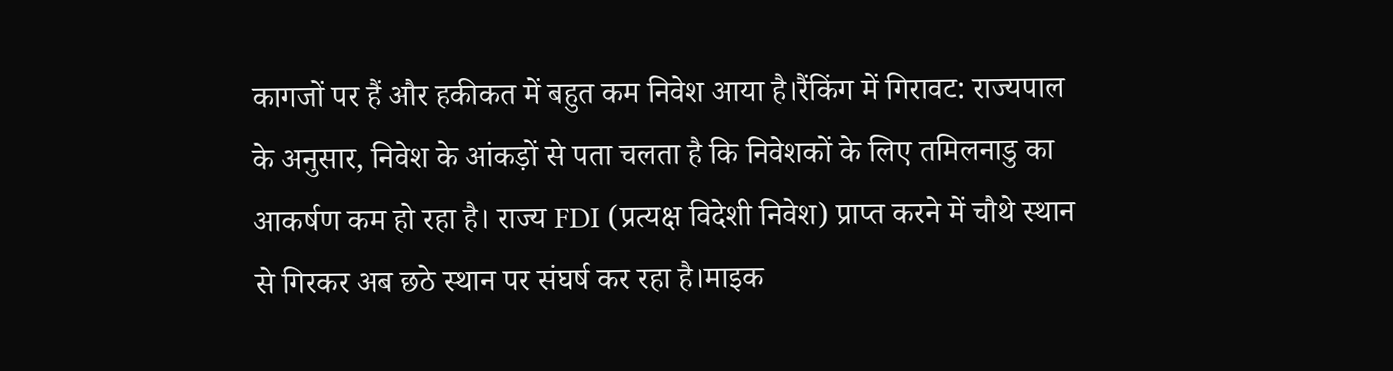कागजों पर हैं और हकीकत में बहुत कम निवेश आया है।रैंकिंग में गिरावट: राज्यपाल के अनुसार, निवेश के आंकड़ों से पता चलता है कि निवेशकों के लिए तमिलनाडु का आकर्षण कम हो रहा है। राज्य FDI (प्रत्यक्ष विदेशी निवेश) प्राप्त करने में चौथे स्थान से गिरकर अब छठे स्थान पर संघर्ष कर रहा है।माइक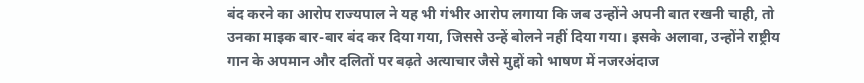बंद करने का आरोप राज्यपाल ने यह भी गंभीर आरोप लगाया कि जब उन्होंने अपनी बात रखनी चाही, तो उनका माइक बार-बार बंद कर दिया गया, जिससे उन्हें बोलने नहीं दिया गया। इसके अलावा, उन्होंने राष्ट्रीय गान के अपमान और दलितों पर बढ़ते अत्याचार जैसे मुद्दों को भाषण में नजरअंदाज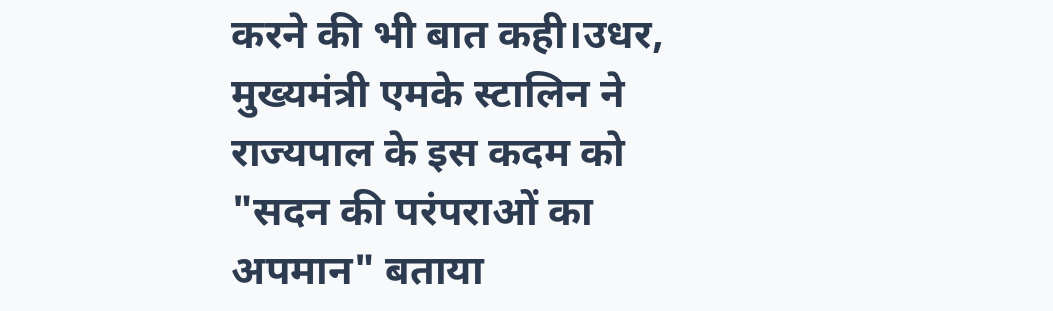करने की भी बात कही।उधर, मुख्यमंत्री एमके स्टालिन ने राज्यपाल के इस कदम को "सदन की परंपराओं का अपमान" बताया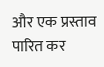और एक प्रस्ताव पारित कर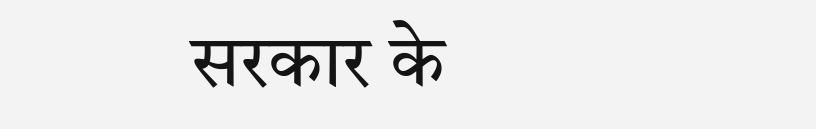सरकार के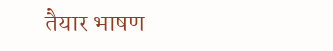तैयार भाषण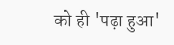को ही 'पढ़ा हुआ'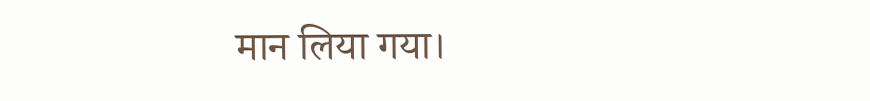मान लिया गया।